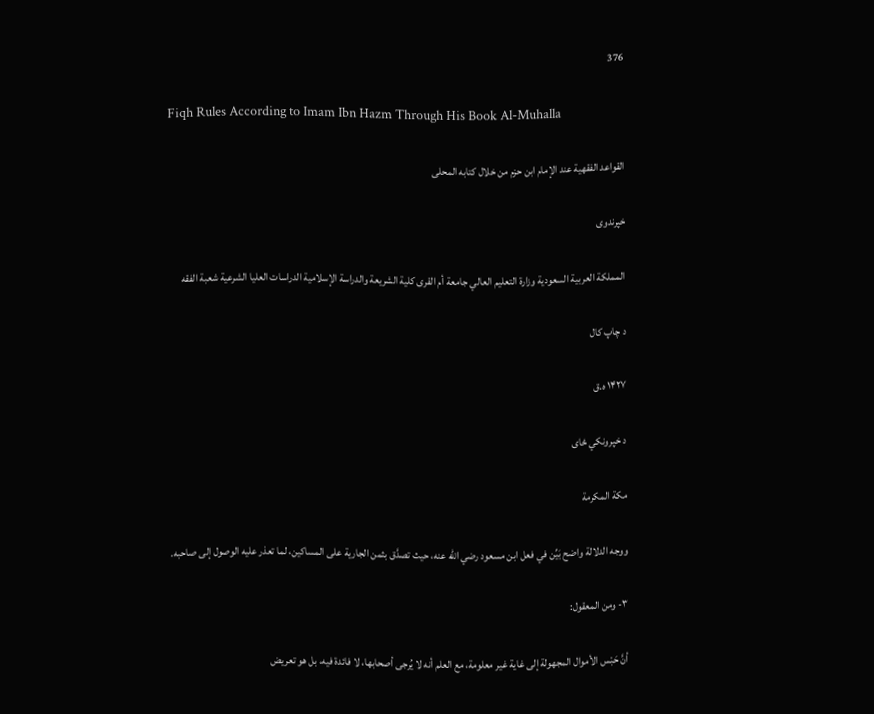376

Fiqh Rules According to Imam Ibn Hazm Through His Book Al-Muhalla

القواعد الفقهية عند الإمام ابن حزم من خلال كتابه المحلى

خپرندوی

المملكة العربية السعودية وزارة التعليم العالي جامعة أم القرى كلية الشريعة والدراسة الإسلامية الدراسات العليا الشرعية شعبة الفقه

د چاپ کال

۱۴۲۷ ه.ق

د خپرونکي ځای

مكة المكرمة

ووجه الدلالة واضح بَيِّن في فعل ابن مسعود رضي الله عنه، حيث تصدَّق بثمن الجارية على المساكين، لما تعذر عليه الوصول إلى صاحبه.

٣- ومن المعقول:

أنَّ حَبْس الأموال المجهولة إلى غاية غير معلومة، مع العلم أنه لا يُرجى أصحابها، لا فائدة فيه، بل هو تعريض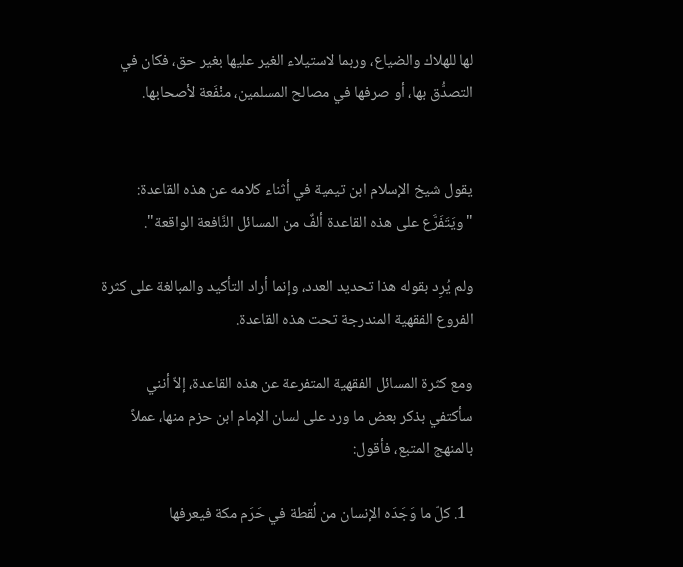لها للهلاك والضياع، وربما لاستيلاء الغير عليها بغير حق، فكان في التصدُّق بها، أو صرفها في مصالح المسلمين، منْفَعة لأصحابها.


يقول شيخ الإسلام ابن تيمية في أثناء كلامه عن هذه القاعدة: "ويَتَفَرَّع على هذه القاعدة ألفٌ من المسائل النَّافعة الواقعة".

ولم يُرِد بقوله هذا تحديد العدد، وإنما أراد التأكيد والمبالغة على كثرة الفروع الفقهية المندرجة تحت هذه القاعدة.

ومع كثرة المسائل الفقهية المتفرعة عن هذه القاعدة، إلاّ أنني سأكتفي بذكر بعض ما ورد على لسان الإمام ابن حزم منها، عملاً بالمنهج المتبع، فأقول:

  1. كلّ ما وَجَدَه الإنسان من لُقطة في حَرَم مكة فيعرفها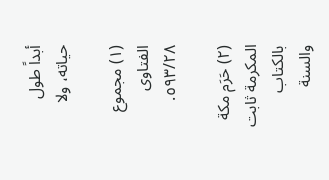أبداً طول حياته، ولا

(١) مجموع الفتاوى ٥٩٣/٢٨.

(٢) حَرَم مكة المكرمة ثابت بالكتاب والسنة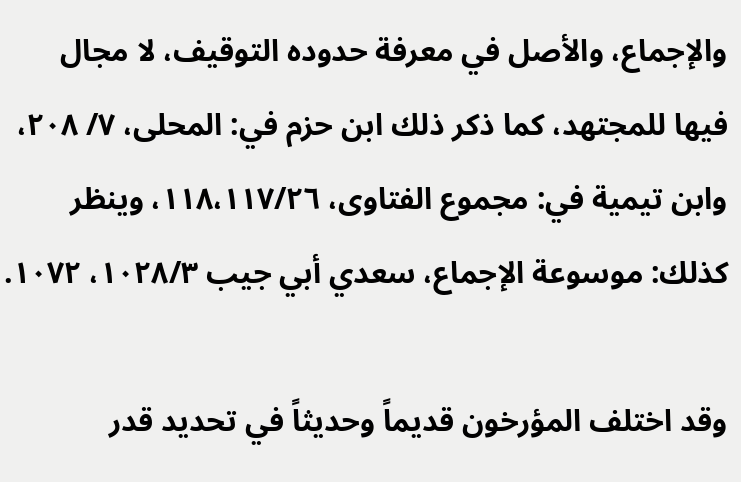والإجماع، والأصل في معرفة حدوده التوقيف، لا مجال فيها للمجتهد، كما ذكر ذلك ابن حزم في: المحلى، ٧/ ٢٠٨، وابن تيمية في: مجموع الفتاوى، ١١٨،١١٧/٢٦، وينظر كذلك: موسوعة الإجماع، سعدي أبي جيب ١٠٢٨/٣، ١٠٧٢.

وقد اختلف المؤرخون قديماً وحديثاً في تحديد قدر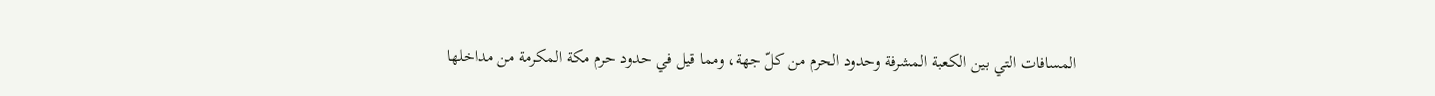المسافات التي بين الكعبة المشرفة وحدود الحرم من كلّ جهة، ومما قيل في حدود حرم مكة المكرمة من مداخلها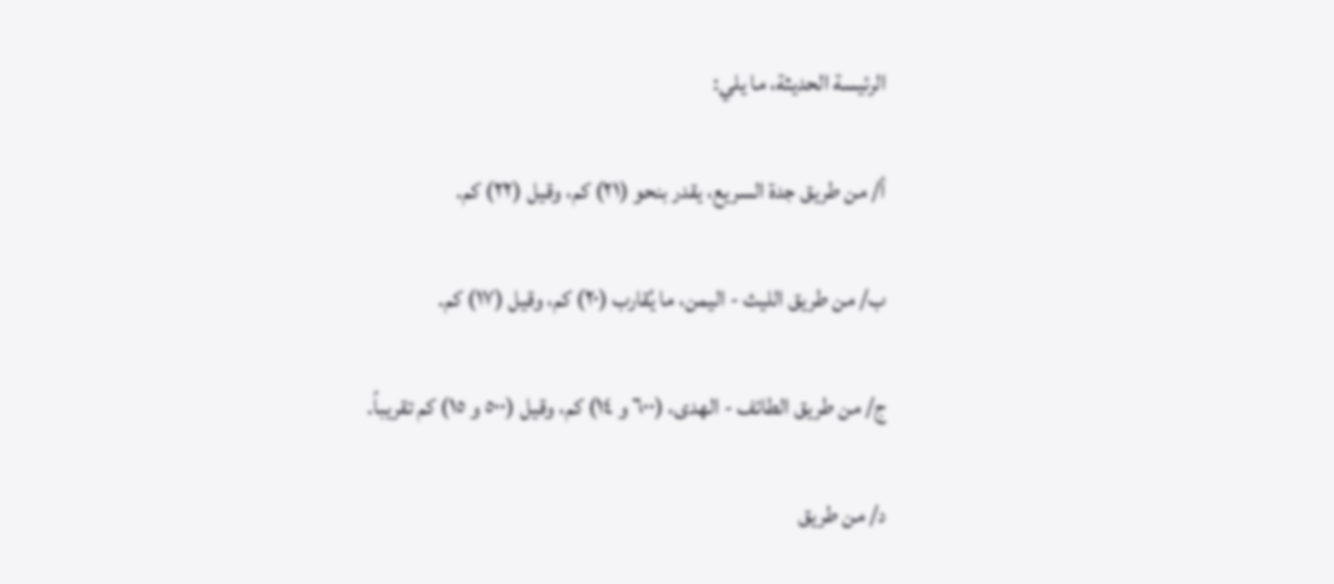الرئيسة الحديثة، ما يلي:

أ/ من طريق جدة السريع، يقدر بنحو (٢١) كم، وقيل (٢٢) كم.

ب/ من طريق الليث - اليمن، ما يُقارب (٢٠) كم، وقيل (١٧) كم.

ج/ من طريق الطائف - الهدى، (٦٠٠ و ١٤) كم، وقيل (٥٠٠ و ١٥) كم تقريباً.

د/ من طريق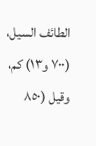الطائف السيل، (٧٠٠ و١٣) كم، وقيل (٨٥٠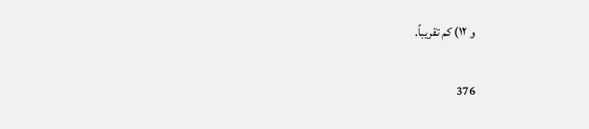و ١٢) كم تقريباً.

376